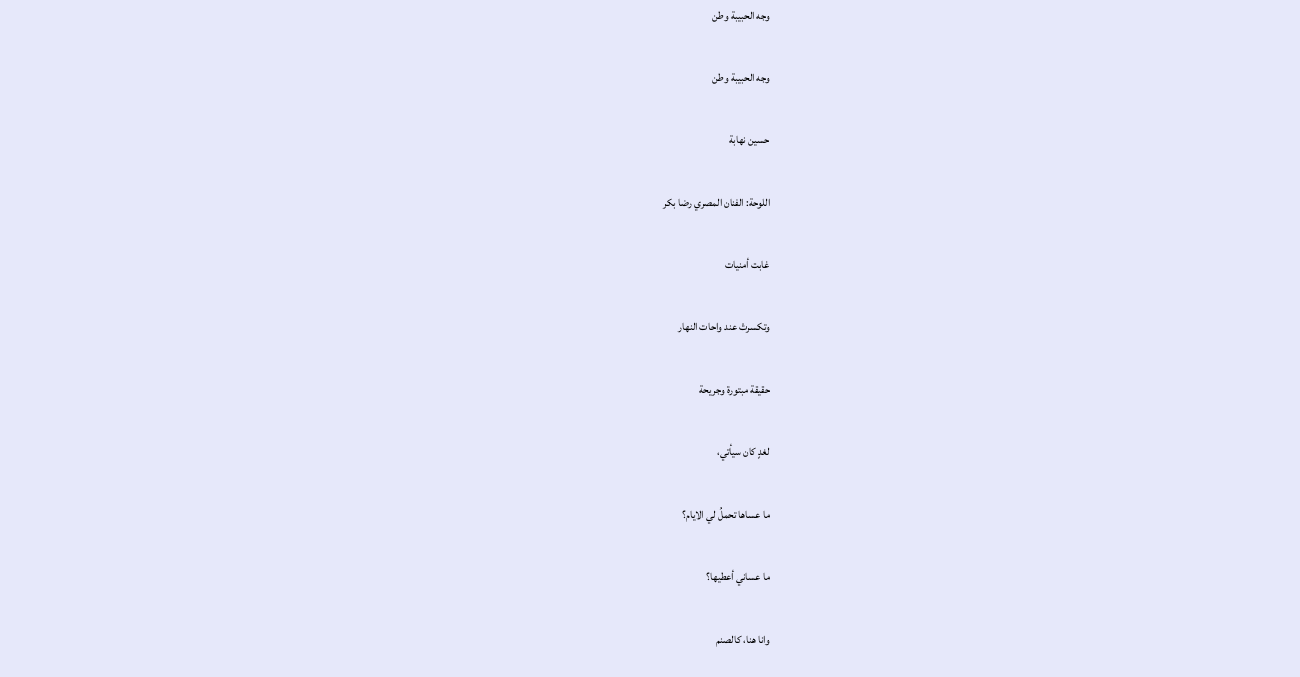وجه الحبيبة وطن

وجه الحبيبة وطن

حسين نهابة

اللوحة: الفنان المصري رضا بكر

غابت أمنيات

وتكسرتْ عند واحات النهار

حقيقة مبتورة وجريحة

لغدٍ كان سيأتي،

ما عساها تحملُ لي الايام؟

ما عساني أعطيها؟

وانا هنا، كالصنم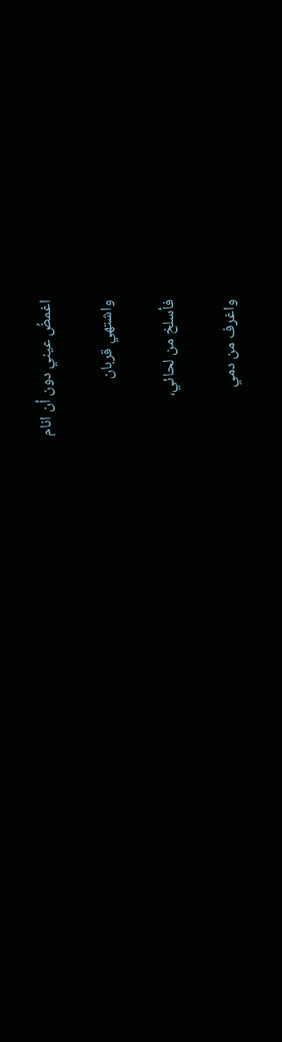اغمضُ عيني دون أن انام

واشتهي قربان

فأسلخ من لحائي،

واغرف من دمي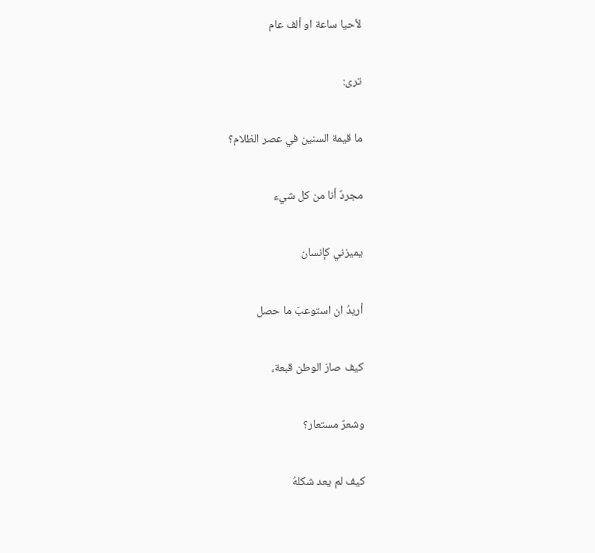لأحيا ساعة او ألف عام

ترى:

ما قيمة السنين في عصر الظلام؟

مجردٌ أنا من كل شيء

يميزني كإنسان

أريدُ ان استوعبَ ما حصل

كيف صارَ الوطن قبعة،

وشعرٌ مستعار؟

كيف لم يعد شكلهُ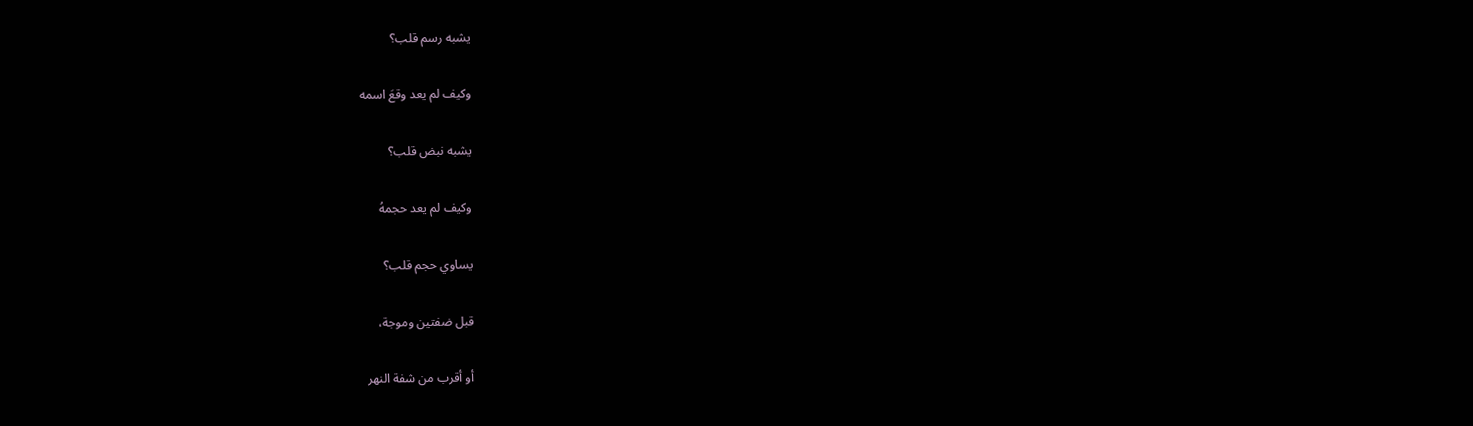يشبه رسم قلب؟

وكيف لم يعد وقعَ اسمه

يشبه نبض قلب؟

وكيف لم يعد حجمهُ

يساوي حجم قلب؟

قبل ضفتين وموجة،

أو أقرب من شفة النهر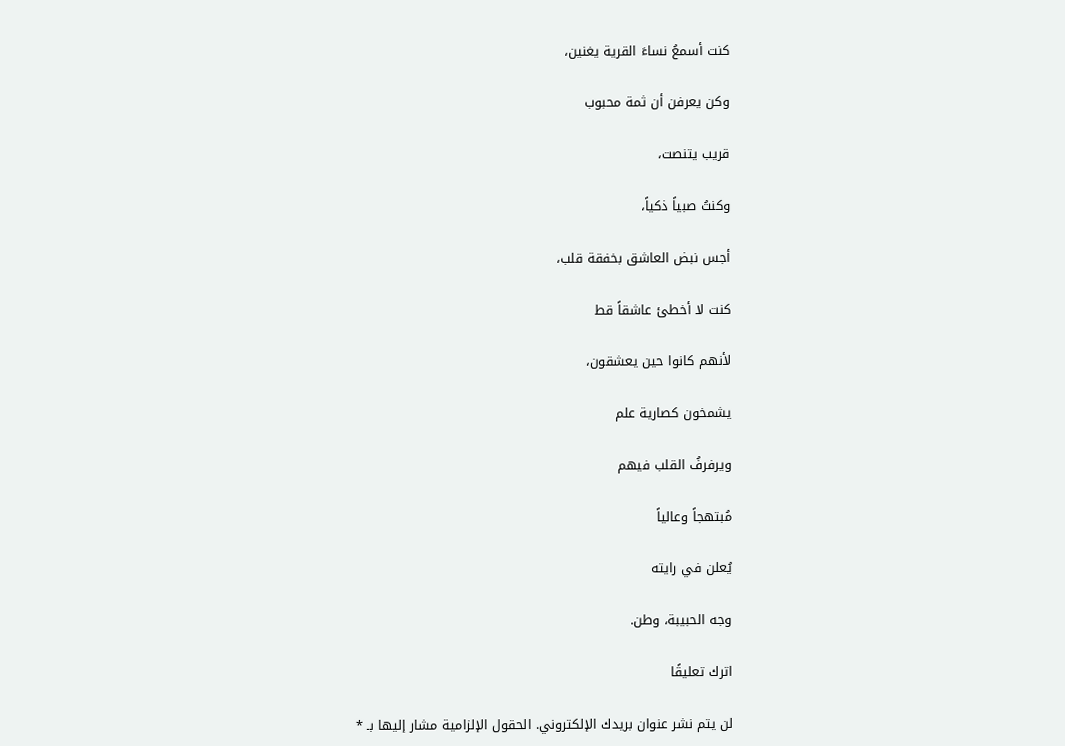كنت أسمعُ نساءَ القرية يغنين،

وكن يعرفن أن ثمة محبوب

قريب يتنصت،

وكنتُ صبياً ذكياً،

أجس نبض العاشق بخفقة قلب،

كنت لا أخطئ عاشقاً قط

لأنهم كانوا حين يعشقون،

يشمخون كصارية علم

ويرفرفُ القلب فيهم

مُبتهجاً وعالياً

يُعلن في رايته

وجه الحبيبة، وطن.

اترك تعليقًا

لن يتم نشر عنوان بريدك الإلكتروني. الحقول الإلزامية مشار إليها بـ *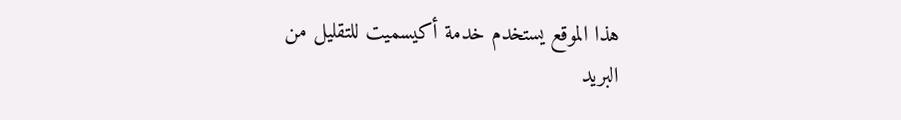هذا الموقع يستخدم خدمة أكيسميت للتقليل من البريد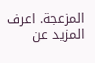المزعجة. اعرف المزيد عن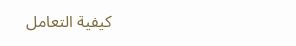كيفية التعامل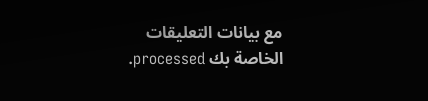مع بيانات التعليقات الخاصة بك processed.